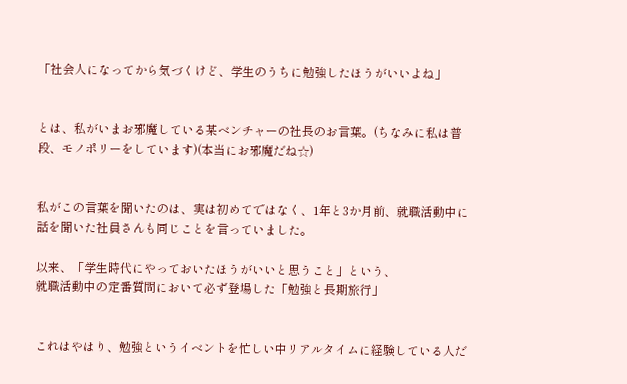「社会人になってから気づくけど、学生のうちに勉強したほうがいいよね」


とは、私がいまお邪魔している某ベンチャーの社長のお言葉。(ちなみに私は普段、モノポリーをしています)(本当にお邪魔だね☆)


私がこの言葉を聞いたのは、実は初めてではなく、1年と3か月前、就職活動中に話を聞いた社員さんも同じことを言っていました。

以来、「学生時代にやっておいたほうがいいと思うこと」という、
就職活動中の定番質問において必ず登場した「勉強と長期旅行」


これはやはり、勉強というイベントを忙しい中リアルタイムに経験している人だ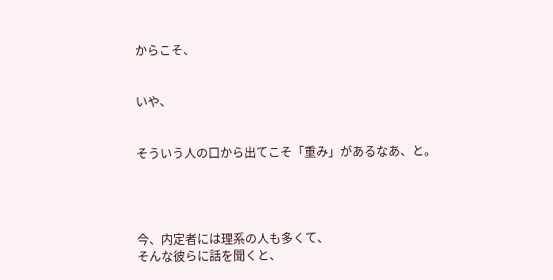からこそ、


いや、


そういう人の口から出てこそ「重み」があるなあ、と。




今、内定者には理系の人も多くて、
そんな彼らに話を聞くと、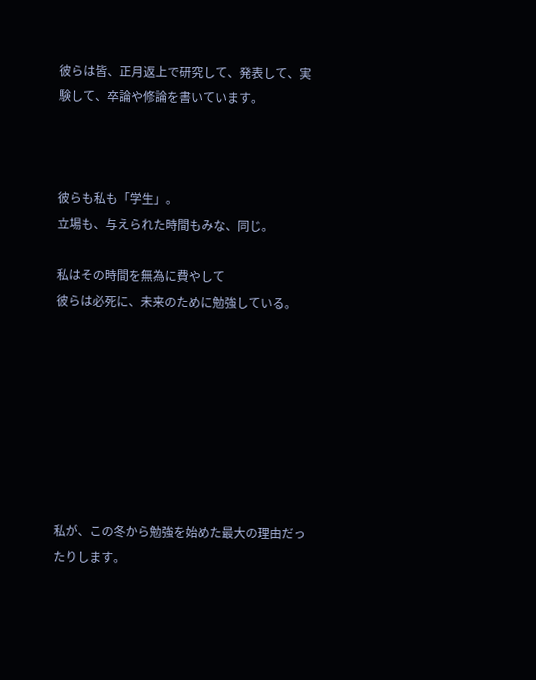彼らは皆、正月返上で研究して、発表して、実験して、卒論や修論を書いています。



彼らも私も「学生」。
立場も、与えられた時間もみな、同じ。

私はその時間を無為に費やして
彼らは必死に、未来のために勉強している。








私が、この冬から勉強を始めた最大の理由だったりします。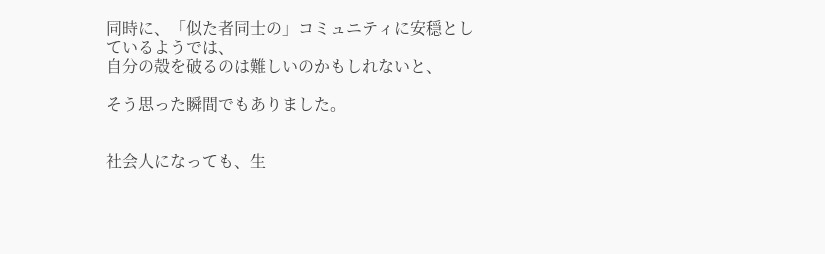同時に、「似た者同士の」コミュニティに安穏としているようでは、
自分の殻を破るのは難しいのかもしれないと、

そう思った瞬間でもありました。


社会人になっても、生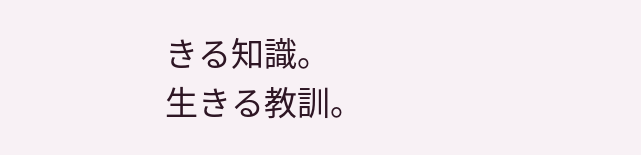きる知識。
生きる教訓。